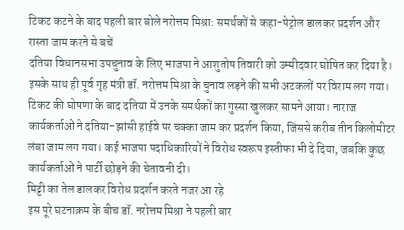टिकट कटने के बाद पहली बार बोले नरोत्तम मिश्रा: समर्थकों से कहा-पेट्रोल डालकर प्रदर्शन और रास्ता जाम करने से बचें
दतिया विधानसभा उपचुनाव के लिए भाजपा ने आशुतोष तिवारी को उम्मीदवार घोषित कर दिया है। इसके साथ ही पूर्व गृह मंत्री डॉ. नरोत्तम मिश्रा के चुनाव लड़ने की सभी अटकलों पर विराम लग गया। टिकट की घोषणा के बाद दतिया में उनके समर्थकों का गुस्सा खुलकर सामने आया। नाराज कार्यकर्ताओं ने दतिया-झांसी हाईवे पर चक्का जाम कर प्रदर्शन किया, जिससे करीब तीन किलोमीटर लंबा जाम लग गया। कई भाजपा पदाधिकारियों ने विरोध स्वरूप इस्तीफा भी दे दिया, जबकि कुछ कार्यकर्ताओं ने पार्टी छोड़ने की चेतावनी दी।
मिट्टी का तेल डालकर विरोध प्रदर्शन करते नजर आ रहे
इस पूरे घटनाक्रम के बीच डॉ. नरोत्तम मिश्रा ने पहली बार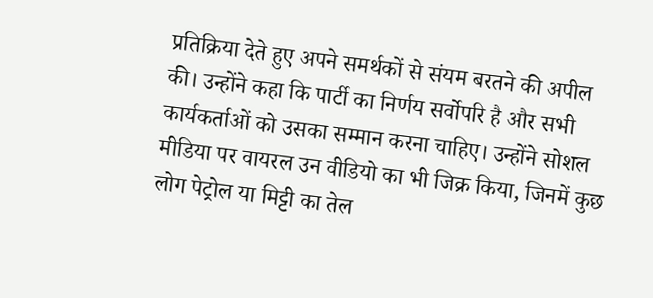प्रतिक्रिया देते हुए अपने समर्थकों से संयम बरतने की अपील की। उन्होंने कहा कि पार्टी का निर्णय सर्वोपरि है और सभी कार्यकर्ताओं को उसका सम्मान करना चाहिए। उन्होंने सोशल मीडिया पर वायरल उन वीडियो का भी जिक्र किया, जिनमें कुछ लोग पेट्रोल या मिट्टी का तेल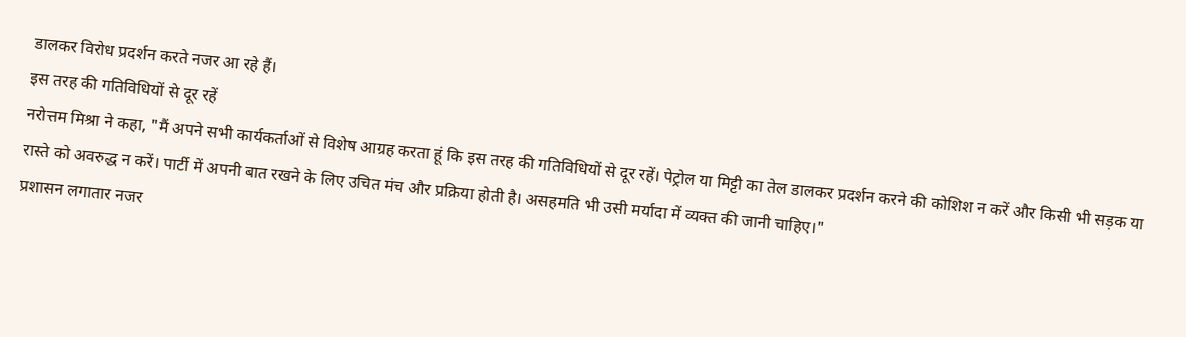डालकर विरोध प्रदर्शन करते नजर आ रहे हैं।
इस तरह की गतिविधियों से दूर रहें
नरोत्तम मिश्रा ने कहा, "मैं अपने सभी कार्यकर्ताओं से विशेष आग्रह करता हूं कि इस तरह की गतिविधियों से दूर रहें। पेट्रोल या मिट्टी का तेल डालकर प्रदर्शन करने की कोशिश न करें और किसी भी सड़क या रास्ते को अवरुद्ध न करें। पार्टी में अपनी बात रखने के लिए उचित मंच और प्रक्रिया होती है। असहमति भी उसी मर्यादा में व्यक्त की जानी चाहिए।"
प्रशासन लगातार नजर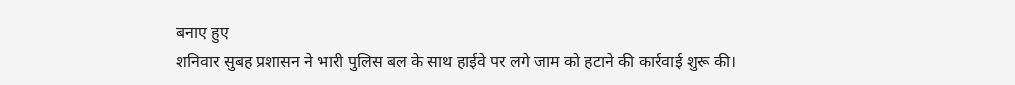बनाए हुए
शनिवार सुबह प्रशासन ने भारी पुलिस बल के साथ हाईवे पर लगे जाम को हटाने की कार्रवाई शुरू की।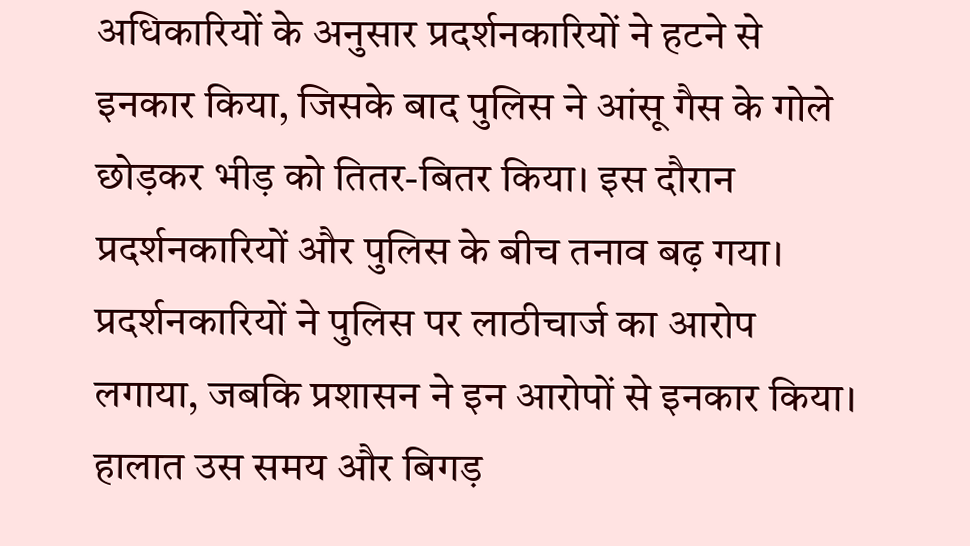अधिकारियों के अनुसार प्रदर्शनकारियों ने हटने से इनकार किया, जिसके बाद पुलिस ने आंसू गैस के गोले छोड़कर भीड़ को तितर-बितर किया। इस दौरान प्रदर्शनकारियों और पुलिस के बीच तनाव बढ़ गया। प्रदर्शनकारियों ने पुलिस पर लाठीचार्ज का आरोप लगाया, जबकि प्रशासन ने इन आरोपों से इनकार किया। हालात उस समय और बिगड़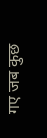गए जब कुछ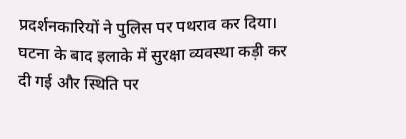प्रदर्शनकारियों ने पुलिस पर पथराव कर दिया। घटना के बाद इलाके में सुरक्षा व्यवस्था कड़ी कर दी गई और स्थिति पर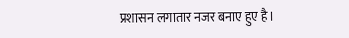प्रशासन लगातार नजर बनाए हुए है।